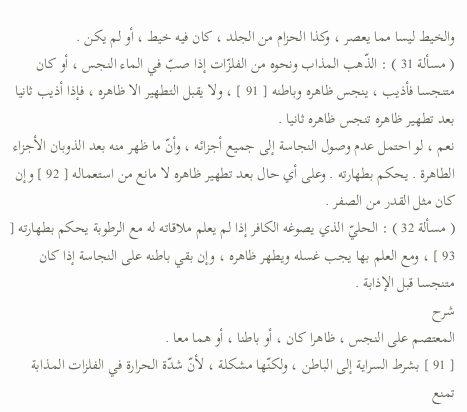والخيط ليسا مما يعصر ، وكذا الحزام من الجلد ، كان فيه خيط ، أو لم يكن .
( مسألة 31 ) : الذّهب المذاب ونحوه من الفلزّات إذا صبّ في الماء النجس ، أو كان متنجسا فأذيب ، ينجس ظاهره وباطنه [ 91 ] ، ولا يقبل التطهير الا ظاهره ، فإذا أذيب ثانيا بعد تطهير ظاهره تنجس ظاهره ثانيا .
نعم ، لو احتمل عدم وصول النجاسة إلى جميع أجزائه ، وأنّ ما ظهر منه بعد الذوبان الأجزاء الطاهرة . يحكم بطهارته . وعلى أي حال بعد تطهير ظاهره لا مانع من استعماله [ 92 ] وإن كان مثل القدر من الصفر .
( مسألة 32 ) : الحليّ الذي يصوغه الكافر إذا لم يعلم ملاقاته له مع الرطوبة يحكم بطهارته [ 93 ] ، ومع العلم بها يجب غسله ويطهر ظاهره ، وإن بقي باطنه على النجاسة إذا كان متنجسا قبل الإذابة .
شرح
المعتصم على النجس ، ظاهرا كان ، أو باطنا ، أو هما معا .
[ 91 ] بشرط السراية إلى الباطن ، ولكنّها مشكلة ، لأنّ شدّة الحرارة في الفلزات المذابة تمنع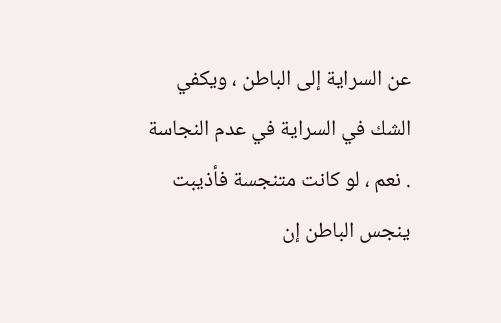عن السراية إلى الباطن ، ويكفي الشك في السراية في عدم النجاسة . نعم ، لو كانت متنجسة فأذيبت ينجس الباطن إن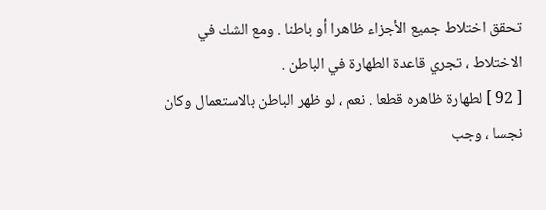تحقق اختلاط جميع الأجزاء ظاهرا أو باطنا . ومع الشك في الاختلاط ، تجري قاعدة الطهارة في الباطن .
[ 92 ] لطهارة ظاهره قطعا . نعم ، لو ظهر الباطن بالاستعمال وكان نجسا ، وجب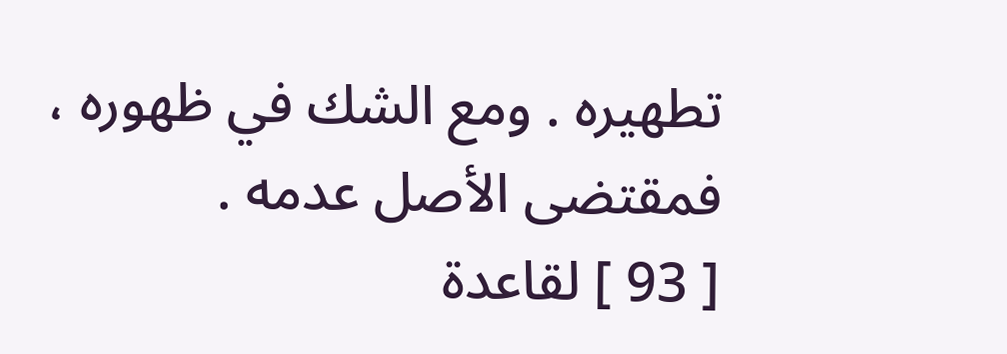تطهيره . ومع الشك في ظهوره ، فمقتضى الأصل عدمه .
[ 93 ] لقاعدة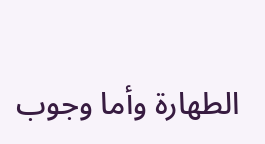الطهارة وأما وجوب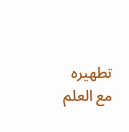تطهيره مع العلم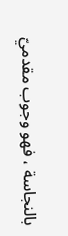بالنجاسة ، فهو وجوب مقدميّ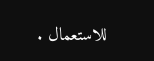للاستعمال .